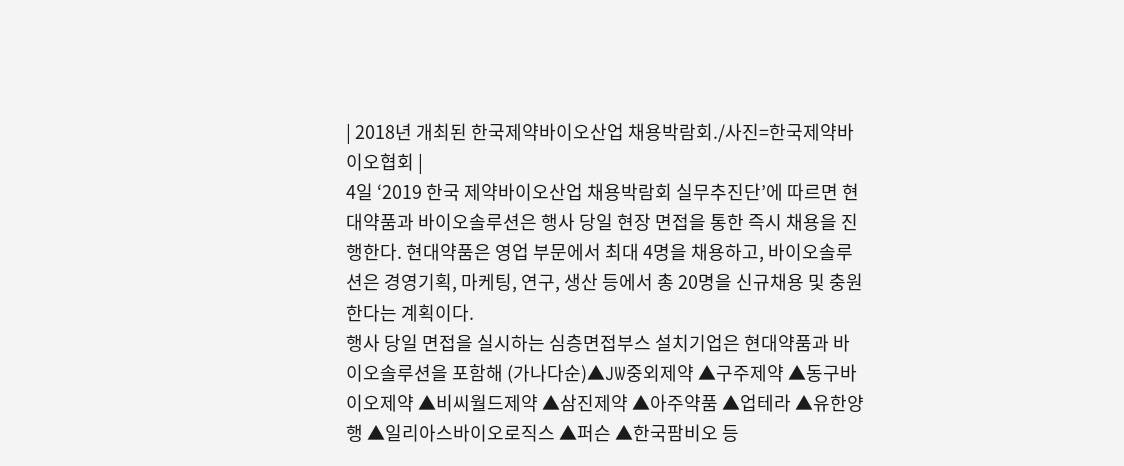| 2018년 개최된 한국제약바이오산업 채용박람회./사진=한국제약바이오협회 |
4일 ‘2019 한국 제약바이오산업 채용박람회 실무추진단’에 따르면 현대약품과 바이오솔루션은 행사 당일 현장 면접을 통한 즉시 채용을 진행한다. 현대약품은 영업 부문에서 최대 4명을 채용하고, 바이오솔루션은 경영기획, 마케팅, 연구, 생산 등에서 총 20명을 신규채용 및 충원한다는 계획이다.
행사 당일 면접을 실시하는 심층면접부스 설치기업은 현대약품과 바이오솔루션을 포함해 (가나다순)▲JW중외제약 ▲구주제약 ▲동구바이오제약 ▲비씨월드제약 ▲삼진제약 ▲아주약품 ▲업테라 ▲유한양행 ▲일리아스바이오로직스 ▲퍼슨 ▲한국팜비오 등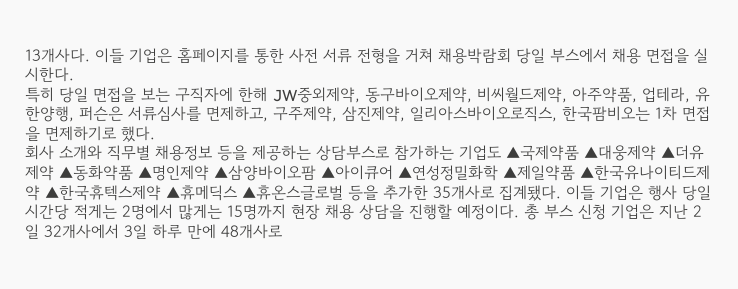13개사다. 이들 기업은 홈페이지를 통한 사전 서류 전형을 거쳐 채용박람회 당일 부스에서 채용 면접을 실시한다.
특히 당일 면접을 보는 구직자에 한해 JW중외제약, 동구바이오제약, 비씨월드제약, 아주약품, 업테라, 유한양행, 퍼슨은 서류심사를 면제하고, 구주제약, 삼진제약, 일리아스바이오로직스, 한국팜비오는 1차 면접을 면제하기로 했다.
회사 소개와 직무별 채용정보 등을 제공하는 상담부스로 참가하는 기업도 ▲국제약품 ▲대웅제약 ▲더유제약 ▲동화약품 ▲명인제약 ▲삼양바이오팜 ▲아이큐어 ▲연성정밀화학 ▲제일약품 ▲한국유나이티드제약 ▲한국휴텍스제약 ▲휴메딕스 ▲휴온스글로벌 등을 추가한 35개사로 집계됐다. 이들 기업은 행사 당일 시간당 적게는 2명에서 많게는 15명까지 현장 채용 상담을 진행할 예정이다. 총 부스 신청 기업은 지난 2일 32개사에서 3일 하루 만에 48개사로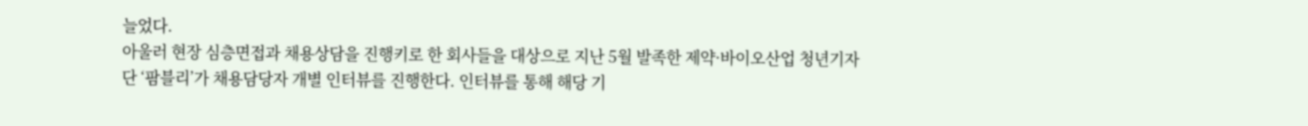늘었다.
아울러 현장 심층면접과 채용상담을 진행키로 한 회사들을 대상으로 지난 5월 발족한 제약·바이오산업 청년기자단 ‘팜블리’가 채용담당자 개별 인터뷰를 진행한다. 인터뷰를 통해 해당 기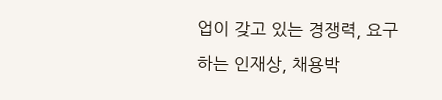업이 갖고 있는 경쟁력, 요구하는 인재상, 채용박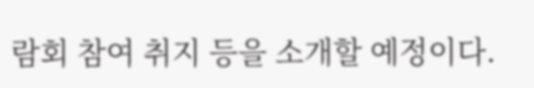람회 참여 취지 등을 소개할 예정이다.